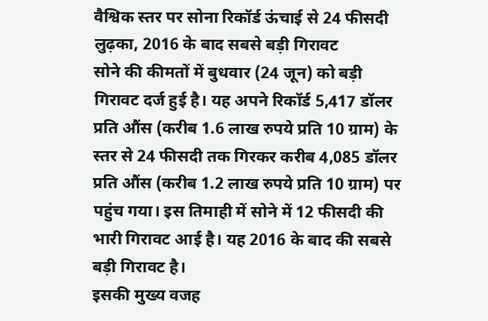वैश्विक स्तर पर सोना रिकॉर्ड ऊंचाई से 24 फीसदी लुढ़का, 2016 के बाद सबसे बड़ी गिरावट
सोने की कीमतों में बुधवार (24 जून) को बड़ी गिरावट दर्ज हुई है। यह अपने रिकॉर्ड 5,417 डॉलर प्रति औंस (करीब 1.6 लाख रुपये प्रति 10 ग्राम) के स्तर से 24 फीसदी तक गिरकर करीब 4,085 डॉलर प्रति औंस (करीब 1.2 लाख रुपये प्रति 10 ग्राम) पर पहुंच गया। इस तिमाही में सोने में 12 फीसदी की भारी गिरावट आई है। यह 2016 के बाद की सबसे बड़ी गिरावट है।
इसकी मुख्य वजह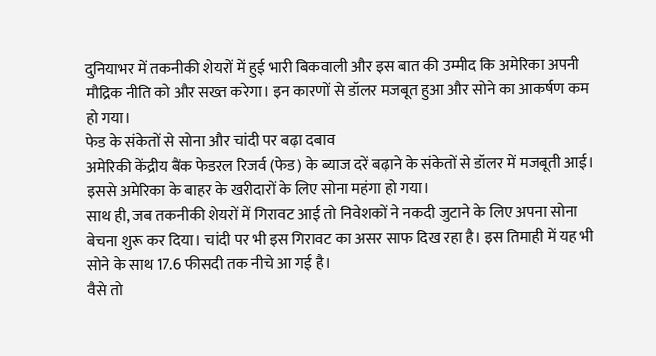दुनियाभर में तकनीकी शेयरों में हुई भारी बिकवाली और इस बात की उम्मीद कि अमेरिका अपनी मौद्रिक नीति को और सख्त करेगा। इन कारणों से डॉलर मजबूत हुआ और सोने का आकर्षण कम हो गया।
फेड के संकेतों से सोना और चांदी पर बढ़ा दबाव
अमेरिकी केंद्रीय बैंक फेडरल रिजर्व (फेड) के ब्याज दरें बढ़ाने के संकेतों से डॉलर में मजबूती आई। इससे अमेरिका के बाहर के खरीदारों के लिए सोना महंगा हो गया।
साथ ही, जब तकनीकी शेयरों में गिरावट आई तो निवेशकों ने नकदी जुटाने के लिए अपना सोना बेचना शुरू कर दिया। चांदी पर भी इस गिरावट का असर साफ दिख रहा है। इस तिमाही में यह भी सोने के साथ 17.6 फीसदी तक नीचे आ गई है।
वैसे तो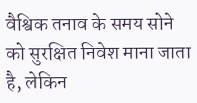वैश्विक तनाव के समय सोने को सुरक्षित निवेश माना जाता है, लेकिन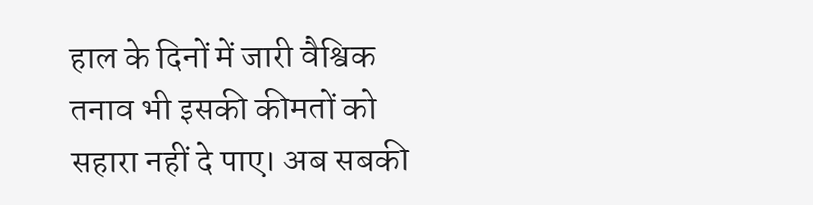हाल के दिनों में जारी वैश्विक तनाव भी इसकी कीमतों को सहारा नहीं दे पाए। अब सबकी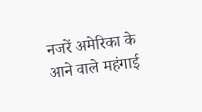नजरें अमेरिका के आने वाले महंगाई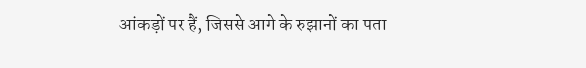आंकड़ों पर हैं, जिससे आगे के रुझानों का पता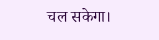चल सकेगा।